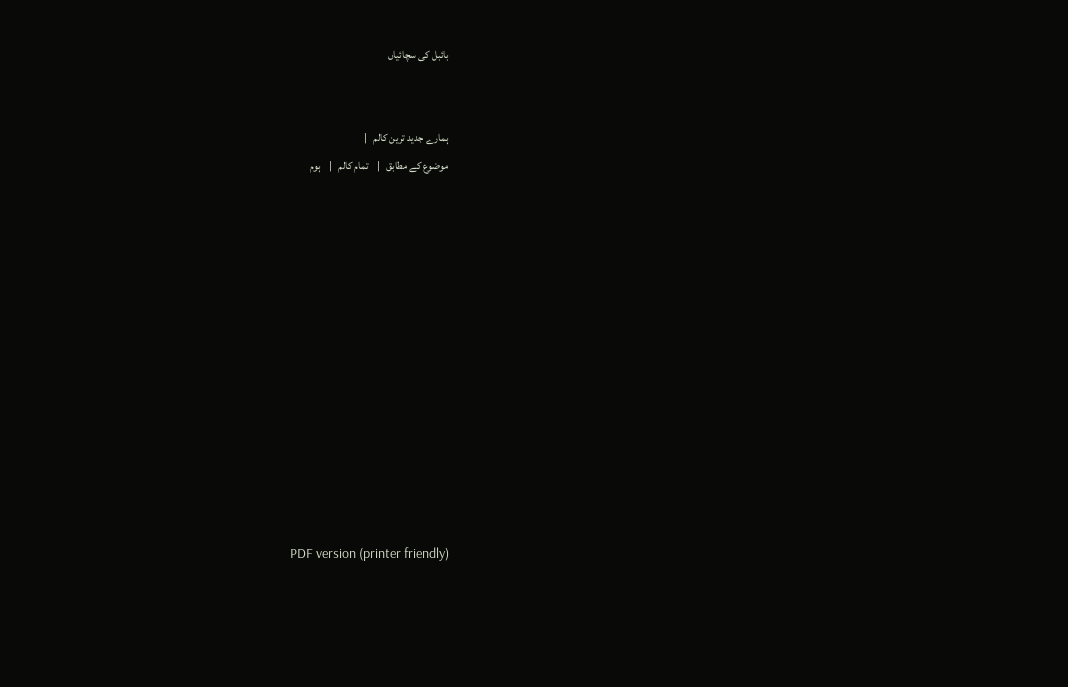بائبل کی سچائیاں


ہمارے جدید ترین کالم   |
موضوع کے مطابق   |    تمام کالم   |    ہوم













  PDF version (printer friendly)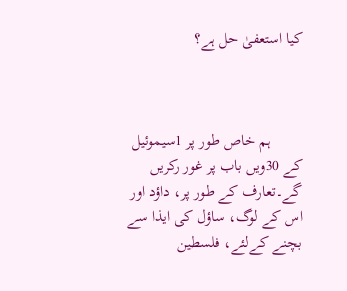کیا استعفیٰ حل ہے؟



        ہم خاص طور پر 1سیموئیل کے 30ویں باب پر غور رکریں گے۔تعارف کے طور پر، داؤد اور اس کے لوگ، ساؤل کی ایذا سے بچنے کےلئے، فلسطین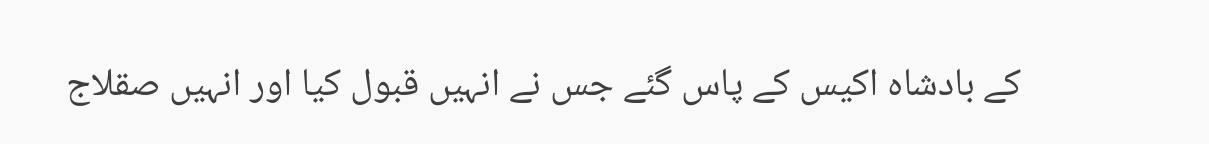کے بادشاہ اکیس کے پاس گئے جس نے انہیں قبول کیا اور انہیں صقلاج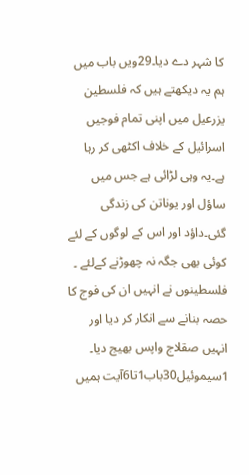کا شہر دے دیا۔29ویں باب میں ہم یہ دیکھتے ہیں کہ فلسطین یزرعیل میں اپنی تمام فوجیں اسرائیل کے خلاف اکٹھی کر رہا ہے۔یہ وہی لڑائی ہے جس میں ساؤل اور یوناتن کی زندگی گئی۔داؤد اور اس کے لوگوں کے لئے کوئی بھی جگہ نہ چھوڑنے کےلئے ۔ فلسطینوں نے انہیں ان کی فوج کا حصہ بنانے سے انکار کر دیا اور انہیں صقلاج واپس بھیج دیا۔ 1سیموئیل30باب1تا6آیت ہمیں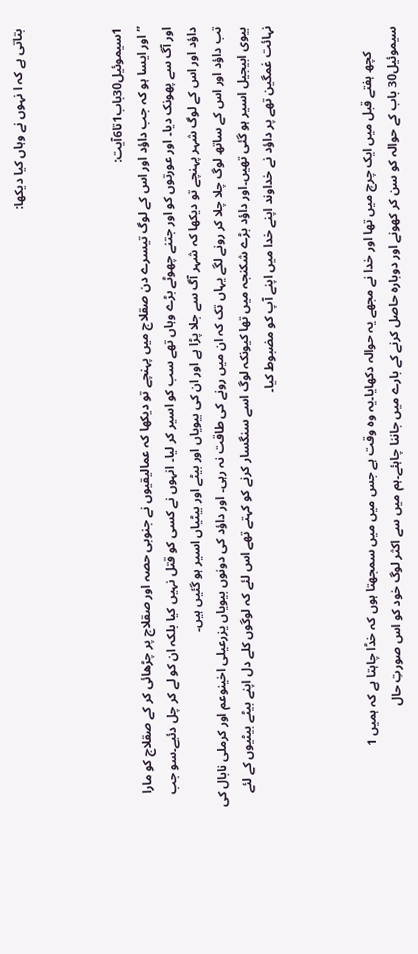بتاتی ہے کہ ا نہوں نے وہاں کیا دیکھا:



1سیموئیل30باب1تا6آیت:
”اور ایسا ہو کہ جب داؤد اور اس کے لوگ تیسرے دن صقلاج میں پہنچے تو دیکھا کہ عمالیقیوں نے جنوبی حصہ اور صقلاج پر چڑھائی کر کے صقلاج کو مارا اور آگ سے پھونک دیا۔ اور عورتوں کو اور جتنے چھوٹے بڑے وہاں تھے سب کو اسیر کر لیا۔ انہوں نے کسی کو قتل نہیں کیا بلکہ ان کو لے کر چل دئیے۔سو جب داؤد اور اس کے لوگ شہر پہنچے تو دیکھا کہ شہر آگ سے جلا پڑا ہے اور ان کی بیویاں اور بیٹے اور بیٹیاں اسیر ہو گئیں ہیں۔
تب داؤد اور اس کے ساتھ لوگ چلا چلا کر رونے لگے یہاں تک کہ ان میں رونے کی طاقت نہ رہی۔ اور داؤد کی دونوں بیویاں یزرعیلی اخینوعم اور کرملی نابال کی بیوی ابیجیل اسیر ہو گئی تھیں۔اور داؤد بڑے شکنجہ میں تھا کیونکہ لوگ اسے سنگسار کرنے کو کہتے تھے اس لئے کہ لوگوں کلے دل اپنے بیٹے بیٹیوں کے لئے نہائت غمگین تھے پر داؤد نے خداوند اپنے خدا میں اپنے آپ کو مضبوط کیا۔



        کچھ ہفتے قبل میں ایک چرچ میں تھا اور خدا نے مجھے یہ حوالہ دکھایا۔یہ وہ وقت ہے جس میں میں سمجھتا ہوں کہ خڈا چاہتا ہے کہ ہمیں 1 سیموئیل30 باب کے حوالہ کو سن کر کھونے اور دوبارہ حاصل کرنے کے بارے میں جاننا چاہئے۔ہم میں سے اکثر لوگ خود کو اس صورتِ حال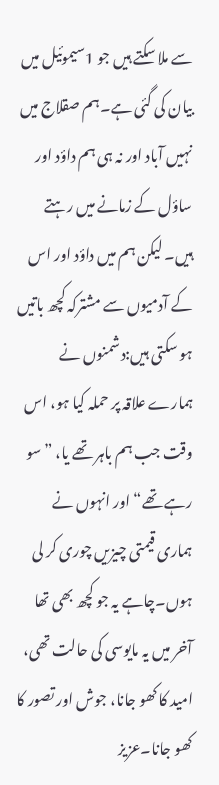سے ملا سکتے ہیں جو 1سیموئیل میں بیان کی گئی ہے۔ہم صقلاج میں نہیں آباد اور نہ ہی ہم داؤد اور ساؤل کے زمانے میں رہتے ہیں۔ لیکن ہم میں داؤد اور اس کے آدمیوں سے مشترکہ کچھ باتیں ہو سکتی ہیں:دشمنوں نے ہمارے علاقہ پر حملہ کیا ہو، اس وقت جب ہم باہر تھے یا، ”سو رہے تھے“ اور انہوں نے ہماری قیمتی چیزیں چوری کر لی ہوں۔چاہے یہ جو کچھ بھی تھا آخر میں یہ مایوسی کی حالت تھی، امید کا کھو جانا، جوش اور تصور کا کھو جانا۔عزیز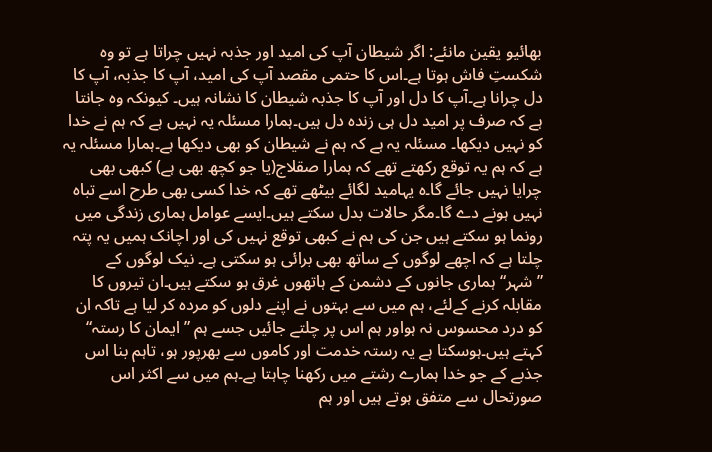بھائیو یقین مانئے: اگر شیطان آپ کی امید اور جذبہ نہیں چراتا ہے تو وہ شکستِ فاش ہوتا ہے۔اس کا حتمی مقصد آپ کی امید، آپ کا جذبہ، آپ کا دل چرانا ہے۔آپ کا دل اور آپ کا جذبہ شیطان کا نشانہ ہیں۔ کیونکہ وہ جانتا ہے کہ صرف پر امید دل ہی زندہ دل ہیں۔ہمارا مسئلہ یہ نہیں ہے کہ ہم نے خدا کو نہیں دیکھا۔ مسئلہ یہ ہے کہ ہم نے شیطان کو بھی دیکھا ہے۔ہمارا مسئلہ یہ ہے کہ ہم یہ توقع رکھتے تھے کہ ہمارا صقلاج(یا جو کچھ بھی ہے) کبھی بھی چرایا نہیں جائے گا۔ہ یہامید لگائے بیٹھے تھے کہ خدا کسی بھی طرح اسے تباہ نہیں ہونے دے گا۔مگر حالات بدل سکتے ہیں۔ایسے عوامل ہماری زندگی میں رونما ہو سکتے ہیں جن کی ہم نے کبھی توقع نہیں کی اور اچانک ہمیں یہ پتہ چلتا ہے کہ اچھے لوگوں کے ساتھ بھی برائی ہو سکتی ہے۔ نیک لوگوں کے ”شہر“ ہماری جانوں کے دشمن کے ہاتھوں غرق ہو سکتے ہیں۔ان تیروں کا مقابلہ کرنے کےلئے، ہم میں سے بہتوں نے اپنے دلوں کو مردہ کر لیا ہے تاکہ ان کو درد محسوس نہ ہواور ہم اس پر چلتے جائیں جسے ہم ”ایمان کا رستہ“ کہتے ہیں۔ہوسکتا ہے یہ رستہ خدمت اور کاموں سے بھرپور ہو، تاہم بنا اس جذبے کے جو خدا ہمارے رشتے میں رکھنا چاہتا ہے۔ہم میں سے اکثر اس صورتحال سے متفق ہوتے ہیں اور ہم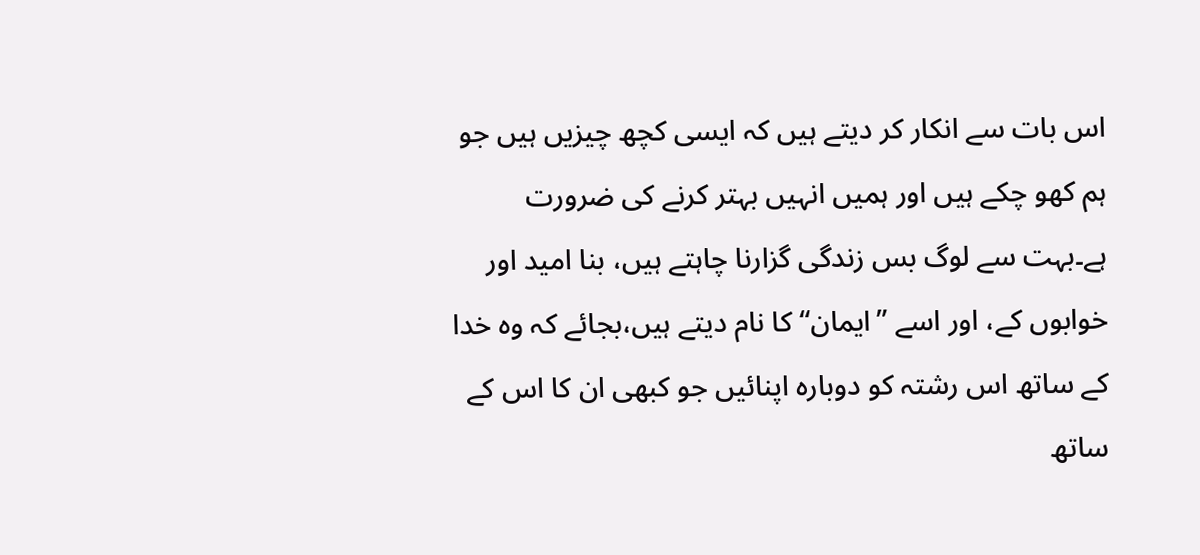اس بات سے انکار کر دیتے ہیں کہ ایسی کچھ چیزیں ہیں جو ہم کھو چکے ہیں اور ہمیں انہیں بہتر کرنے کی ضرورت ہے۔بہت سے لوگ بس زندگی گزارنا چاہتے ہیں، بنا امید اور خوابوں کے، اور اسے ”ایمان“ کا نام دیتے ہیں،بجائے کہ وہ خدا کے ساتھ اس رشتہ کو دوبارہ اپنائیں جو کبھی ان کا اس کے ساتھ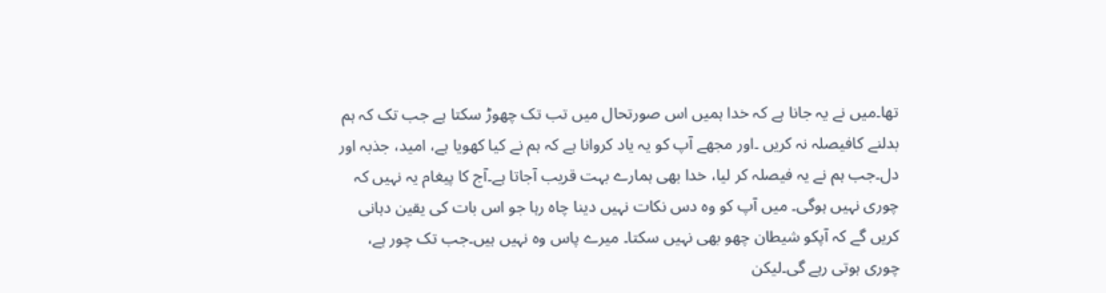تھا۔میں نے یہ جانا ہے کہ خدا ہمیں اس صورتحال میں تب تک چھوڑ سکتا ہے جب تک کہ ہم بدلنے کافیصلہ نہ کریں ۔اور مجھے آپ کو یہ یاد کروانا ہے کہ ہم نے کیا کھویا ہے، امید، جذبہ اور دل۔جب ہم نے یہ فیصلہ کر لیا، خدا بھی ہمارے بہت قریب آجاتا ہے۔آج کا پیغام یہ نہیں کہ چوری نہیں ہوگی۔ میں آپ کو وہ دس نکات نہیں دینا چاہ رہا جو اس بات کی یقین دہانی کریں گے کہ آپکو شیطان چھو بھی نہیں سکتا۔ میرے پاس وہ نہیں ہیں۔جب تک چور ہے، چوری ہوتی رہے گی۔لیکن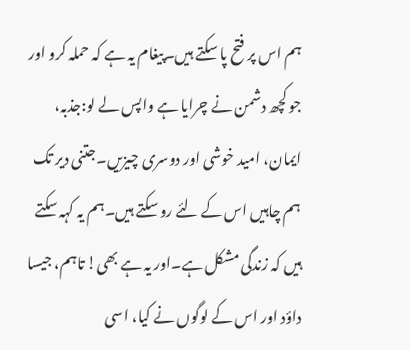ہم اس پر فتح پا سکتے ہیں۔پیغام یہ ہے کہ حملہ کرو اور جو کچھ دشمن نے چرایا ہے واپس لے لو:جذبہ، ایمان، امید خوشی اور دوسری چیزیں۔جتنی دیر تک ہم چاہیں اس کے لئے رو سکتے ہیں۔ہم یہ کہہ سکتے ہیں کہ زندگی مشکل ہے۔اور یہ ہے بھی! تاہم، جیسا داؤد اور اس کے لوگوں نے کیا، اسی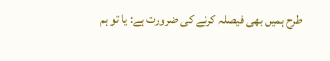طرح ہمیں بھی فیصلہ کرنے کی ضرورت ہے: یا تو ہم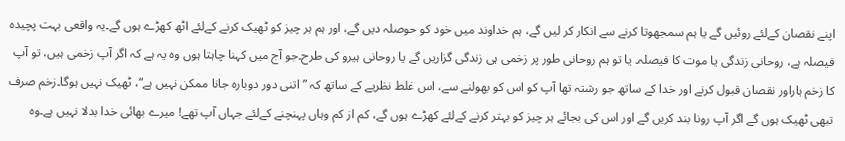اپنے نقصان کےلئے روئیں گے یا ہم سمجھوتا کرنے سے انکار کر لیں گے، ہم خداوند میں خود کو حوصلہ دیں گے، اور ہم ہر چیز کو ٹھیک کرنے کےلئے اٹھ کھڑے ہوں گے۔یہ واقعی بہت پچیدہ فیصلہ ہے، روحانی زندگی یا موت کا فیصلہ۔ یا تو ہم روحانی طور پر زخمی ہی زندگی گزاریں گے یا روحانی ہیرو کی طرح۔جو آج میں کہنا چاہتا ہوں وہ یہ ہے کہ اگر آپ زخمی ہیں، تو آپ کا زخم ہاراور نقصان قبول کرنے اور خدا کے ساتھ جو رشتہ تھا آپ کو اس کو بھولنے سے، اس غلط نظریے کے ساتھ کہ ”اتنی دور دوبارہ جانا ممکن نہیں ہے“، ٹھیک نہیں ہوگا۔زخم صرف تبھی ٹھیک ہوں گے اگر آپ رونا بند کریں گے اور اس کی بجائے ہر چیز کو بہتر کرنے کےلئے کھڑے ہوں گے، کم از کم وہاں پہنچنے کےلئے جہاں آپ تھے! میرے بھائی خدا بدلا نہیں ہے۔وہ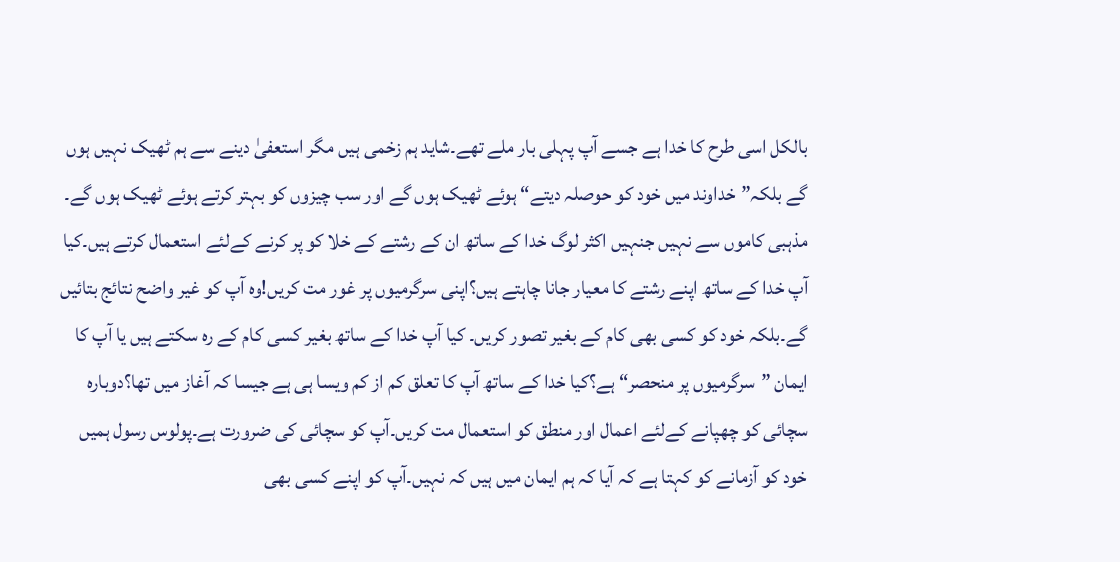بالکل اسی طرح کا خدا ہے جسے آپ پہلی بار ملے تھے۔شاید ہم زخمی ہیں مگر استعفیٰ دینے سے ہم ٹھیک نہیں ہوں گے بلکہ”خداوند میں خود کو حوصلہ دیتے“ ہوئے ٹھیک ہوں گے اور سب چیزوں کو بہتر کرتے ہوئے ٹھیک ہوں گے۔ مذہبی کاموں سے نہیں جنہیں اکثر لوگ خدا کے ساتھ ان کے رشتے کے خلا کو پر کرنے کےلئے استعمال کرتے ہیں۔کیا آپ خدا کے ساتھ اپنے رشتے کا معیار جانا چاہتے ہیں؟اپنی سرگرمیوں پر غور مت کریں!وہ آپ کو غیر واضح نتائج بتائیں گے۔بلکہ خود کو کسی بھی کام کے بغیر تصور کریں۔ کیا آپ خدا کے ساتھ بغیر کسی کام کے رہ سکتے ہیں یا آپ کا ایمان ”سرگرمیوں پر منحصر“ ہے؟کیا خدا کے ساتھ آپ کا تعلق کم از کم ویسا ہی ہے جیسا کہ آغاز میں تھا؟دوبارہ سچائی کو چھپانے کےلئے اعمال اور منطق کو استعمال مت کریں۔آپ کو سچائی کی ضرورت ہے۔پولوس رسول ہمیں خود کو آزمانے کو کہتا ہے کہ آیا کہ ہم ایمان میں ہیں کہ نہیں۔آپ کو اپنے کسی بھی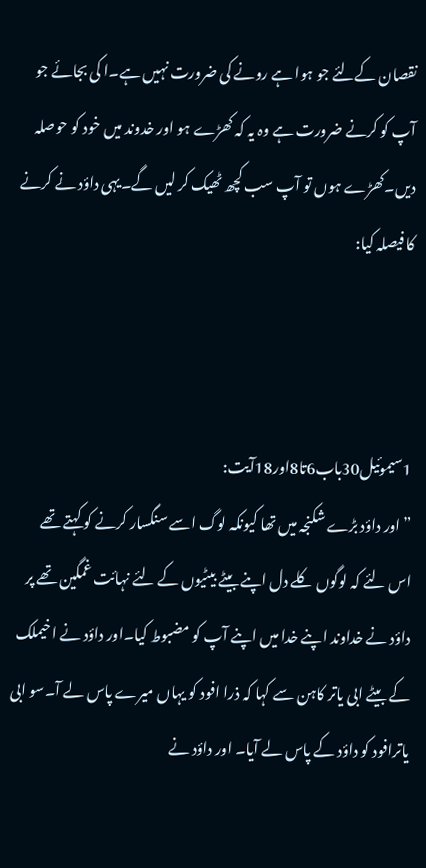نقصان کےلئے جو ہوا ہے رونے کی ضرورت نہیں ہے۔ا کی بجائے جو آپ کو کرنے ضرورت ہے وہ یہ کہ کھڑے ہو اور خدوند میں خود کو حوصلہ دیں۔کھڑے ہوں تو آپ سب کچھ ٹھیک کر لیں گے۔یہی داؤد نے کرنے کا فیصلہ کیا:



1سیموئیل30باب6تا8اور18آیت:
”اور داؤد بڑے شکنجہ میں تھا کیونکہ لوگ اسے سنگسار کرنے کو کہتے تھے اس لئے کہ لوگوں کلے دل اپنے بیٹے بیٹیوں کے لئے نہائت غمگین تھے پر داؤد نے خداوند اپنے خدا میں اپنے آپ کو مضبوط کیا۔اور داؤد نے اخیملک کے بیٹے ابی یاتر کاہن سے کہا کہ ذرا افود کو یہاں میرے پاس لے آ۔سو ابی یاترافود کو داؤد کے پاس لے آیا۔ اور داؤد نے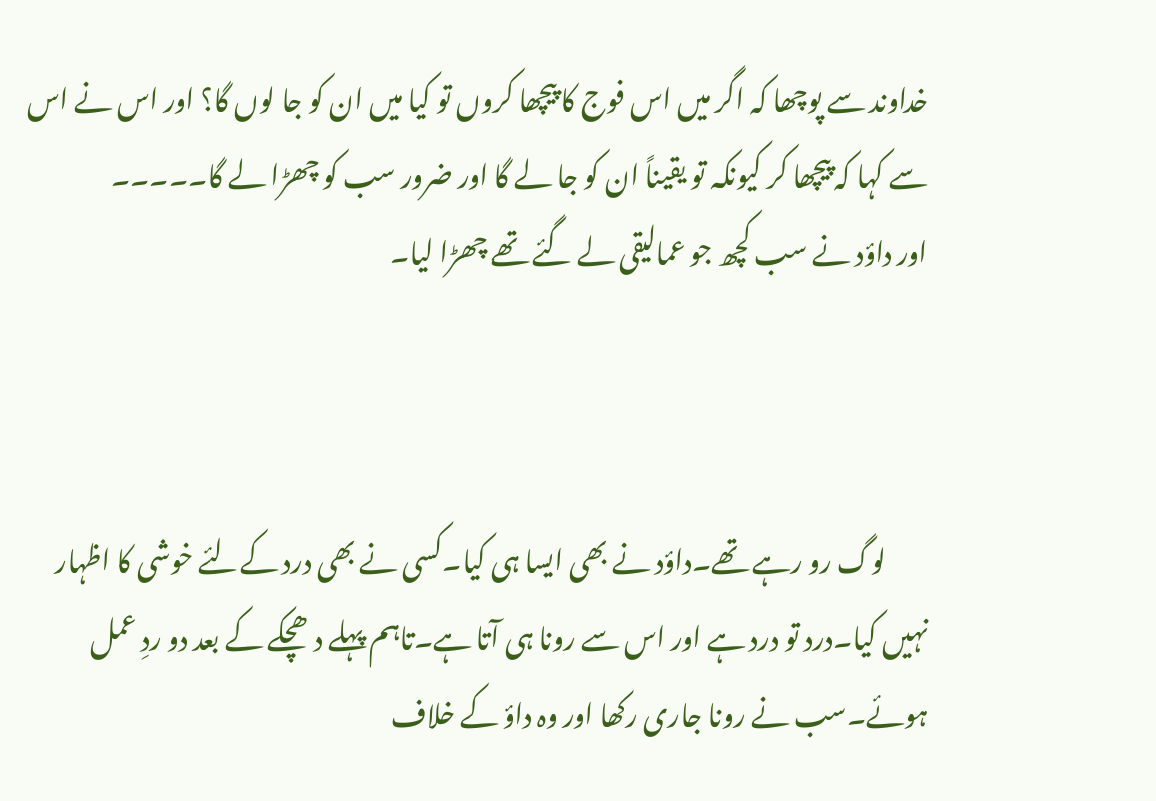خداوند سے پوچھا کہ اگر میں اس فوج کا پیچھا کروں تو کیا میں ان کو جا لوں گا؟ اور اس نے اس سے کہا کہ پیچھا کر کیونکہ تو یقیناً ان کو جا لے گا اور ضرور سب کو چھڑا لے گا۔۔۔۔۔
اور داؤد نے سب کچھ جو عمالیقی لے گئے تھے چھڑا لیا۔



        لوگ رو رہے تھے۔داؤد نے بھی ایسا ہی کیا۔کسی نے بھی درد کےلئے خوشی کا اظہار نہیں کیا۔درد تو درد ہے اور اس سے رونا ہی آتا ہے۔تاہم پہلے دھچکے کے بعد دو ردِ عمل ہوئے۔سب نے رونا جاری رکھا اور وہ داؤ کے خلاف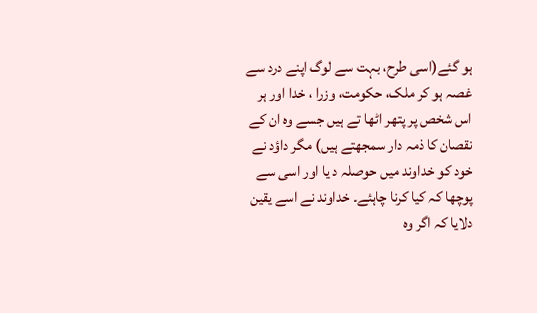ہو گئے(اسی طرح، بہت سے لوگ اپنے درد سے غصہ ہو کر ملک، حکومت، وزرا ، خدا اور ہر اس شخص پر پتھر اٹھا تے ہیں جسے وہ ان کے نقصان کا ذمہ دار سمجھتے ہیں) مگر داؤد نے خود کو خداوند میں حوصلہ د یا اور اسی سے پوچھا کہ کیا کرنا چاہئے۔ خداوند نے اسے یقین دلایا کہ اگر وہ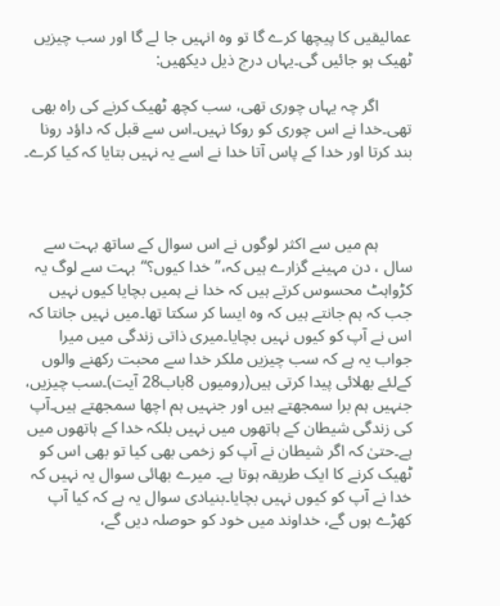عمالیقیں کا پیچھا کرے گا تو وہ انہیں جا لے گا اور سب چیزیں ٹھیک ہو جائیں گی۔یہاں درج ذیل دیکھیں:

        اگر چہ یہاں چوری تھی، سب کچھ ٹھیک کرنے کی راہ بھی تھی۔خدا نے اس چوری کو روکا نہیں۔اس سے قبل کہ داؤد رونا بند کرتا اور خدا کے پاس آتا خدا نے اسے یہ نہیں بتایا کہ کیا کرے۔



        ہم میں سے اکثر لوگوں نے اس سوال کے ساتھ بہت سے سال ، دن مہینے گزارے ہیں کہ،”خدا کیوں؟“بہت سے لوگ یہ کڑواہٹ محسوس کرتے ہیں کہ خدا نے ہمیں بچایا کیوں نہیں جب کہ ہم جانتے ہیں کہ وہ ایسا کر سکتا تھا۔میں نہیں جانتا کہ اس نے آپ کو کیوں نہیں بچایا۔میری ذاتی زندگی میں میرا جواب یہ ہے کہ سب چیزیں ملکر خدا سے محبت رکھنے والوں کےلئے بھلائی پیدا کرتی ہیں(رومیوں 8باب28 آیت)۔سب چیزیں، جنہیں ہم برا سمجھتے ہیں اور جنہیں ہم اچھا سمجھتے ہیں۔آپ کی زندگی شیطان کے ہاتھوں میں نہیں بلکہ خدا کے ہاتھوں میں ہے۔حتیٰ کہ اگر شیطان نے آپ کو زخمی بھی کیا تو بھی اس کو ٹھیک کرنے کا ایک طریقہ ہوتا ہے۔ میرے بھائی سوال یہ نہیں کہ خدا نے آپ کو کیوں نہیں بچایا۔بنیادی سوال یہ ہے کہ کیا آپ کھڑے ہوں گے، خداوند میں خود کو حوصلہ دیں گے،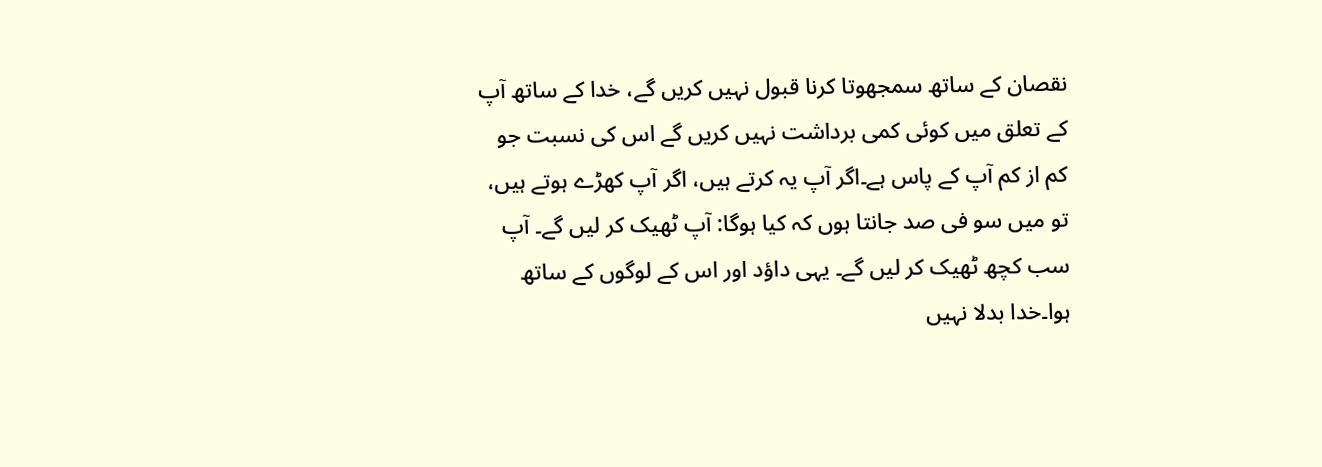نقصان کے ساتھ سمجھوتا کرنا قبول نہیں کریں گے، خدا کے ساتھ آپ کے تعلق میں کوئی کمی برداشت نہیں کریں گے اس کی نسبت جو کم از کم آپ کے پاس ہے۔اگر آپ یہ کرتے ہیں، اگر آپ کھڑے ہوتے ہیں، تو میں سو فی صد جانتا ہوں کہ کیا ہوگا: آپ ٹھیک کر لیں گے۔ آپ سب کچھ ٹھیک کر لیں گے۔ یہی داؤد اور اس کے لوگوں کے ساتھ ہوا۔خدا بدلا نہیں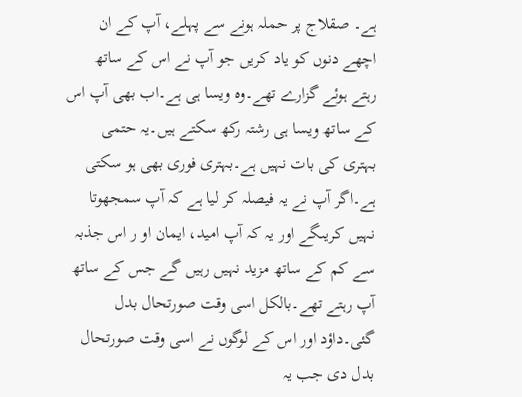ہے۔ صقلاج پر حملہ ہونے سے پہلے، آپ کے ان اچھے دنوں کو یاد کریں جو آپ نے اس کے ساتھ رہتے ہوئے گزارے تھے۔وہ ویسا ہی ہے۔اب بھی آپ اس کے ساتھ ویسا ہی رشتہ رکھ سکتے ہیں۔یہ حتمی بہتری کی بات نہیں ہے۔بہتری فوری بھی ہو سکتی ہے۔اگر آپ نے یہ فیصلہ کر لیا ہے کہ آپ سمجھوتا نہیں کریںگے اور یہ کہ آپ امید، ایمان او ر اس جذبہ سے کم کے ساتھ مزید نہیں رہیں گے جس کے ساتھ آپ رہتے تھے۔بالکل اسی وقت صورتحال بدل گئی۔داؤد اور اس کے لوگوں نے اسی وقت صورتحال بدل دی جب یہ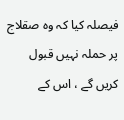فیصلہ کیا کہ وہ صقلاج پر حملہ نہیں قبول کریں گے ، اس کے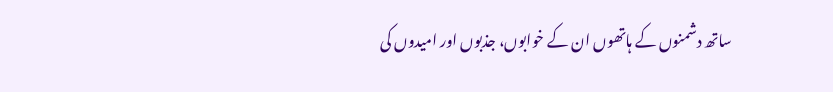ساتھ دشمنوں کے ہاتھوں ان کے خوابوں، جذبوں اور امیدوں کی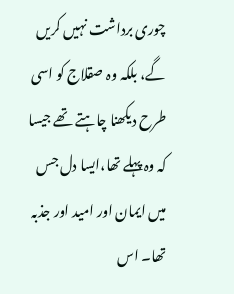چوری برداشت نہیں کریں گے، بلکہ وہ صقلاج کو اسی طرح دیکھنا چاہتے تھے جیسا کہ وہ پہلے تھا،ایسا دل جس میں ایمان اور امید اور جذبہ تھا۔ اس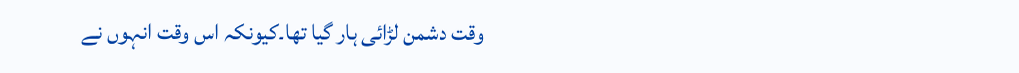وقت دشمن لڑائی ہار گیا تھا۔کیونکہ اس وقت انہوں نے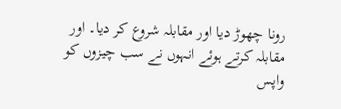رونا چھوڑ دیا اور مقابلہ شروع کر دیا۔ اور مقابلہ کرتے ہوئے انہوں نے سب چیزوں کو واپس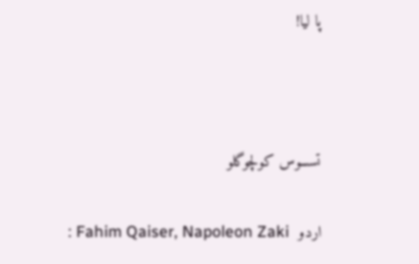پا لیا!



تسسوس کولچوگلو

اردو  Fahim Qaiser, Napoleon Zaki :